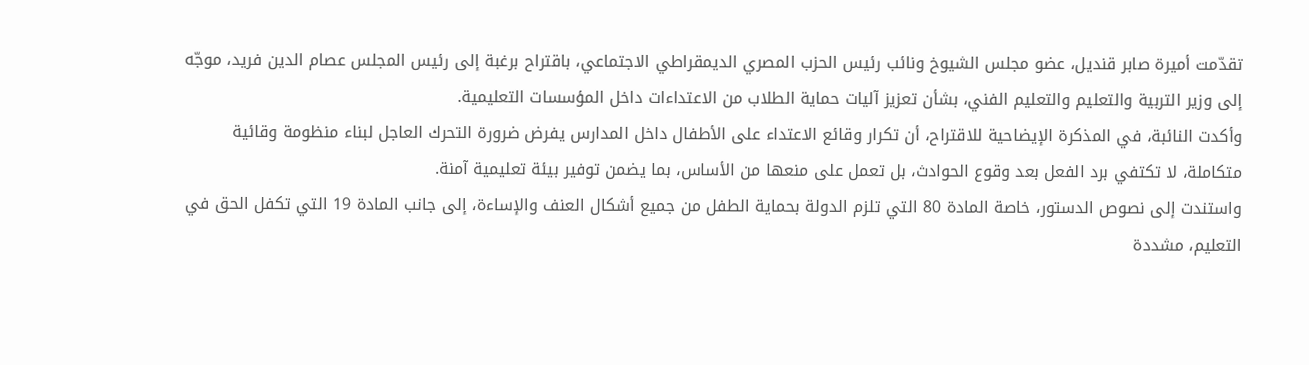تقدّمت أميرة صابر قنديل، عضو مجلس الشيوخ ونائب رئيس الحزب المصري الديمقراطي الاجتماعي، باقتراح برغبة إلى رئيس المجلس عصام الدين فريد، موجّه إلى وزير التربية والتعليم والتعليم الفني، بشأن تعزيز آليات حماية الطلاب من الاعتداءات داخل المؤسسات التعليمية.
وأكدت النائبة، في المذكرة الإيضاحية للاقتراح، أن تكرار وقائع الاعتداء على الأطفال داخل المدارس يفرض ضرورة التحرك العاجل لبناء منظومة وقائية متكاملة، لا تكتفي برد الفعل بعد وقوع الحوادث، بل تعمل على منعها من الأساس، بما يضمن توفير بيئة تعليمية آمنة.
واستندت إلى نصوص الدستور، خاصة المادة 80 التي تلزم الدولة بحماية الطفل من جميع أشكال العنف والإساءة، إلى جانب المادة 19 التي تكفل الحق في التعليم، مشددة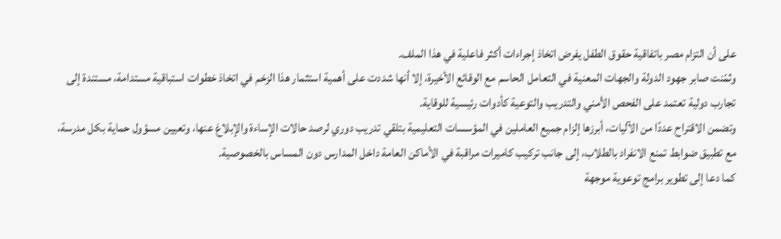على أن التزام مصر باتفاقية حقوق الطفل يفرض اتخاذ إجراءات أكثر فاعلية في هذا الملف.
وثمّنت صابر جهود الدولة والجهات المعنية في التعامل الحاسم مع الوقائع الأخيرة، إلا أنها شددت على أهمية استثمار هذا الزخم في اتخاذ خطوات استباقية مستدامة، مستندة إلى تجارب دولية تعتمد على الفحص الأمني والتدريب والتوعية كأدوات رئيسية للوقاية.
وتضمن الاقتراح عددًا من الآليات، أبرزها إلزام جميع العاملين في المؤسسات التعليمية بتلقي تدريب دوري لرصد حالات الإساءة والإبلاغ عنها، وتعيين مسؤول حماية بكل مدرسة، مع تطبيق ضوابط تمنع الانفراد بالطلاب، إلى جانب تركيب كاميرات مراقبة في الأماكن العامة داخل المدارس دون المساس بالخصوصية.
كما دعا إلى تطوير برامج توعوية موجهة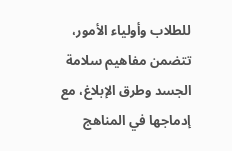للطلاب وأولياء الأمور، تتضمن مفاهيم سلامة الجسد وطرق الإبلاغ، مع إدماجها في المناهج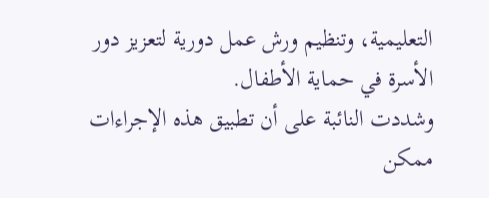التعليمية، وتنظيم ورش عمل دورية لتعزيز دور الأسرة في حماية الأطفال.
وشددت النائبة على أن تطبيق هذه الإجراءات ممكن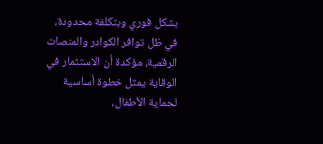بشكل فوري وبتكلفة محدودة، في ظل توافر الكوادر والمنصات الرقمية، مؤكدة أن الاستثمار في الوقاية يمثل خطوة أساسية لحماية الأطفال،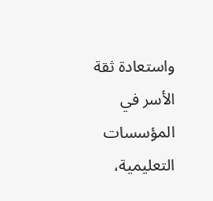واستعادة ثقة الأسر في المؤسسات التعليمية،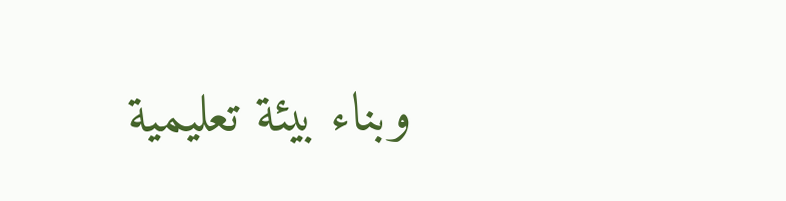وبناء بيئة تعليمية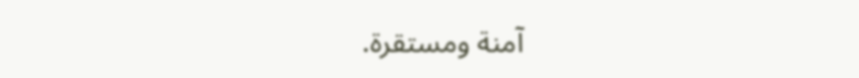آمنة ومستقرة.